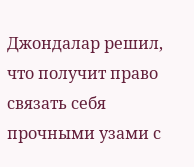Джондалар решил, что получит право связать себя прочными узами с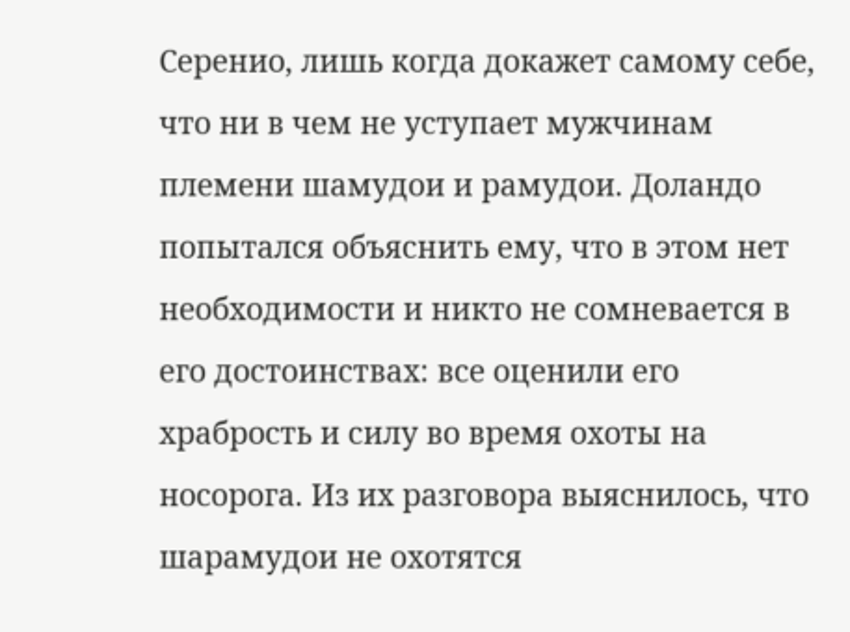Серенио, лишь когда докажет самому себе, что ни в чем не уступает мужчинам племени шамудои и рамудои. Доландо попытался объяснить ему, что в этом нет необходимости и никто не сомневается в его достоинствах: все оценили его храбрость и силу во время охоты на носорога. Из их разговора выяснилось, что шарамудои не охотятся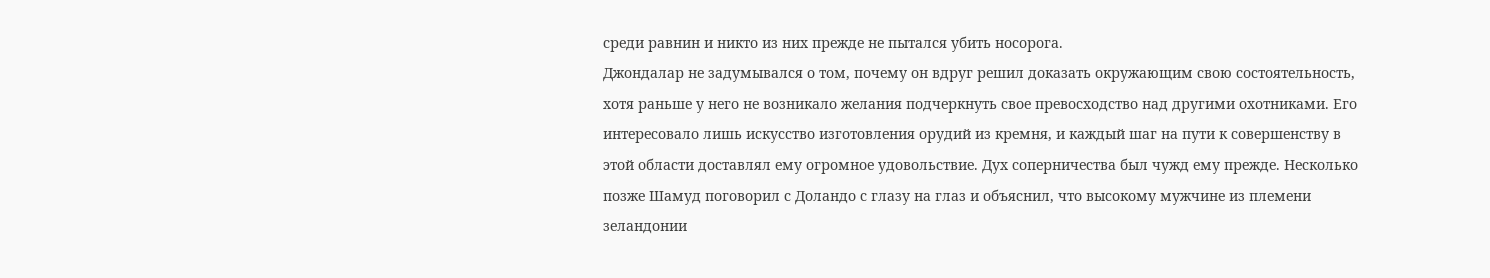среди равнин и никто из них прежде не пытался убить носорога.
Джондалар не задумывался о том, почему он вдруг решил доказать окружающим свою состоятельность, хотя раньше у него не возникало желания подчеркнуть свое превосходство над другими охотниками. Его интересовало лишь искусство изготовления орудий из кремня, и каждый шаг на пути к совершенству в этой области доставлял ему огромное удовольствие. Дух соперничества был чужд ему прежде. Несколько позже Шамуд поговорил с Доландо с глазу на глаз и объяснил, что высокому мужчине из племени зеландонии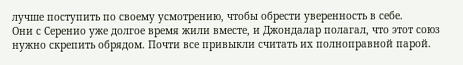лучше поступить по своему усмотрению, чтобы обрести уверенность в себе.
Они с Серенио уже долгое время жили вместе, и Джондалар полагал, что этот союз нужно скрепить обрядом. Почти все привыкли считать их полноправной парой.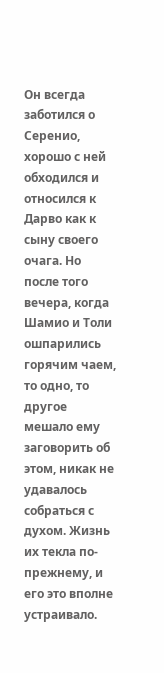Он всегда заботился о Серенио, хорошо с ней обходился и относился к Дарво как к сыну своего очага. Но после того вечера, когда Шамио и Толи ошпарились горячим чаем, то одно, то другое мешало ему заговорить об этом, никак не удавалось собраться с духом. Жизнь их текла по-прежнему, и его это вполне устраивало.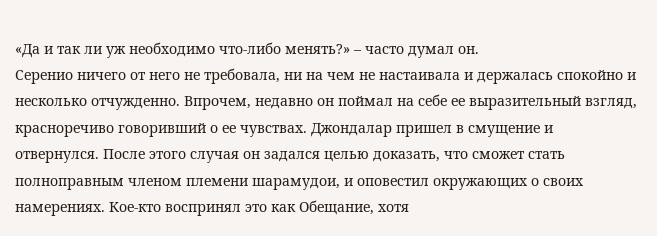«Да и так ли уж необходимо что-либо менять?» – часто думал он.
Серенио ничего от него не требовала, ни на чем не настаивала и держалась спокойно и несколько отчужденно. Впрочем, недавно он поймал на себе ее выразительный взгляд, красноречиво говоривший о ее чувствах. Джондалар пришел в смущение и отвернулся. После этого случая он задался целью доказать, что сможет стать полноправным членом племени шарамудои, и оповестил окружающих о своих намерениях. Кое-кто воспринял это как Обещание, хотя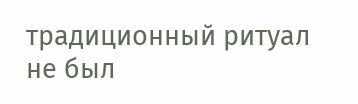традиционный ритуал не был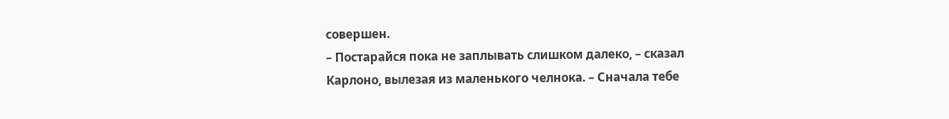совершен.
– Постарайся пока не заплывать слишком далеко, – сказал Карлоно, вылезая из маленького челнока. – Сначала тебе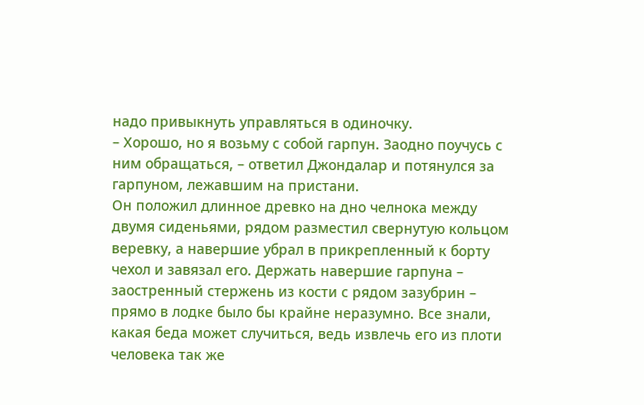надо привыкнуть управляться в одиночку.
– Хорошо, но я возьму с собой гарпун. Заодно поучусь с ним обращаться, – ответил Джондалар и потянулся за гарпуном, лежавшим на пристани.
Он положил длинное древко на дно челнока между двумя сиденьями, рядом разместил свернутую кольцом веревку, а навершие убрал в прикрепленный к борту чехол и завязал его. Держать навершие гарпуна – заостренный стержень из кости с рядом зазубрин – прямо в лодке было бы крайне неразумно. Все знали, какая беда может случиться, ведь извлечь его из плоти человека так же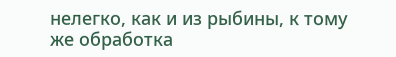нелегко, как и из рыбины, к тому же обработка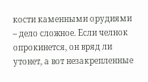кости каменными орудиями – дело сложное. Если челнок опрокинется, он вряд ли утонет, а вот незакрепленные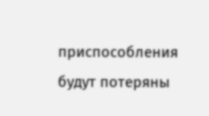приспособления будут потеряны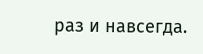раз и навсегда.